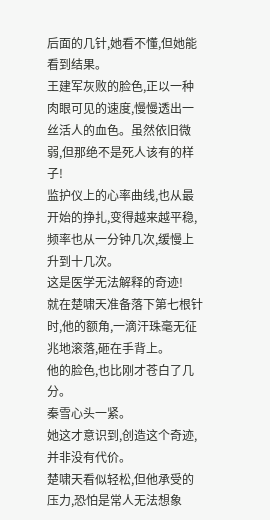后面的几针,她看不懂,但她能看到结果。
王建军灰败的脸色,正以一种肉眼可见的速度,慢慢透出一丝活人的血色。虽然依旧微弱,但那绝不是死人该有的样子!
监护仪上的心率曲线,也从最开始的挣扎,变得越来越平稳,频率也从一分钟几次,缓慢上升到十几次。
这是医学无法解释的奇迹!
就在楚啸天准备落下第七根针时,他的额角,一滴汗珠毫无征兆地滚落,砸在手背上。
他的脸色,也比刚才苍白了几分。
秦雪心头一紧。
她这才意识到,创造这个奇迹,并非没有代价。
楚啸天看似轻松,但他承受的压力,恐怕是常人无法想象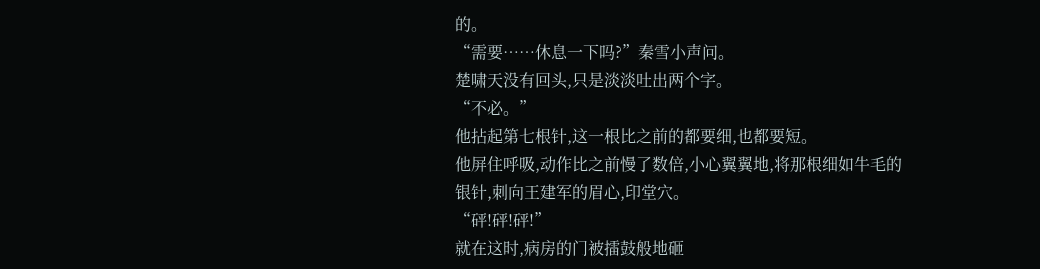的。
“需要……休息一下吗?”秦雪小声问。
楚啸天没有回头,只是淡淡吐出两个字。
“不必。”
他拈起第七根针,这一根比之前的都要细,也都要短。
他屏住呼吸,动作比之前慢了数倍,小心翼翼地,将那根细如牛毛的银针,刺向王建军的眉心,印堂穴。
“砰!砰!砰!”
就在这时,病房的门被擂鼓般地砸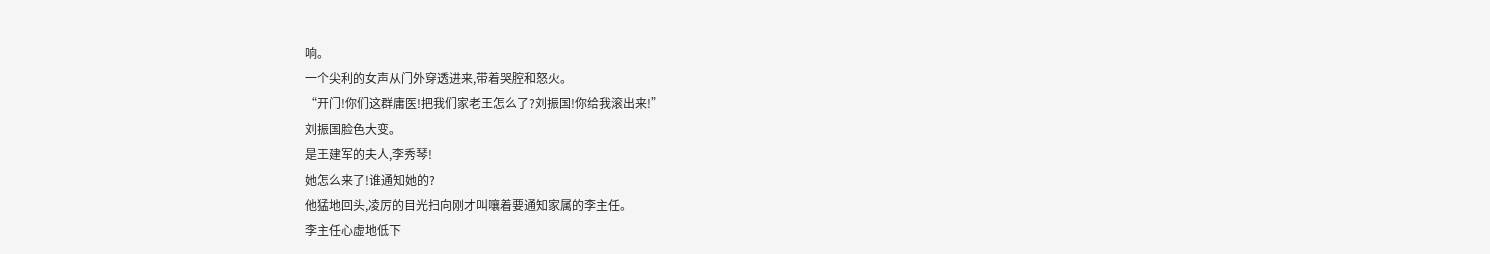响。
一个尖利的女声从门外穿透进来,带着哭腔和怒火。
“开门!你们这群庸医!把我们家老王怎么了?刘振国!你给我滚出来!”
刘振国脸色大变。
是王建军的夫人,李秀琴!
她怎么来了!谁通知她的?
他猛地回头,凌厉的目光扫向刚才叫嚷着要通知家属的李主任。
李主任心虚地低下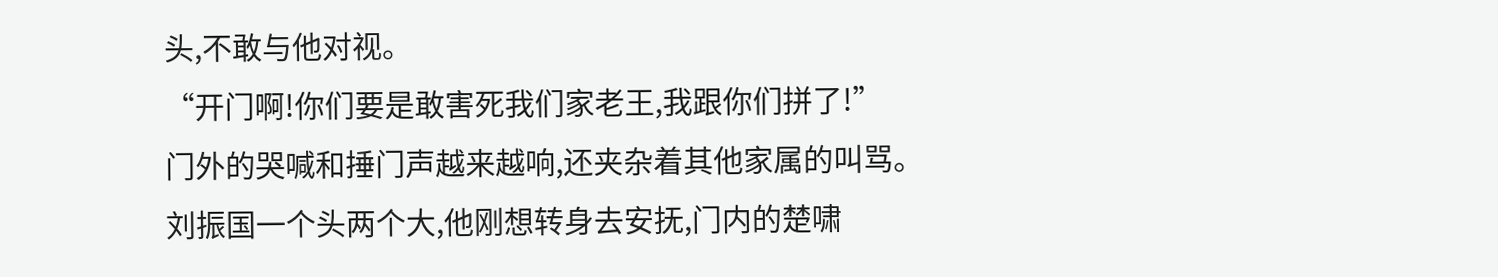头,不敢与他对视。
“开门啊!你们要是敢害死我们家老王,我跟你们拼了!”
门外的哭喊和捶门声越来越响,还夹杂着其他家属的叫骂。
刘振国一个头两个大,他刚想转身去安抚,门内的楚啸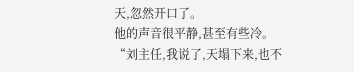天,忽然开口了。
他的声音很平静,甚至有些冷。
“刘主任,我说了,天塌下来,也不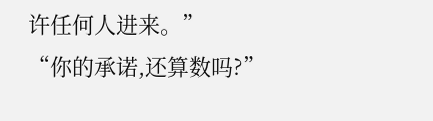许任何人进来。”
“你的承诺,还算数吗?”